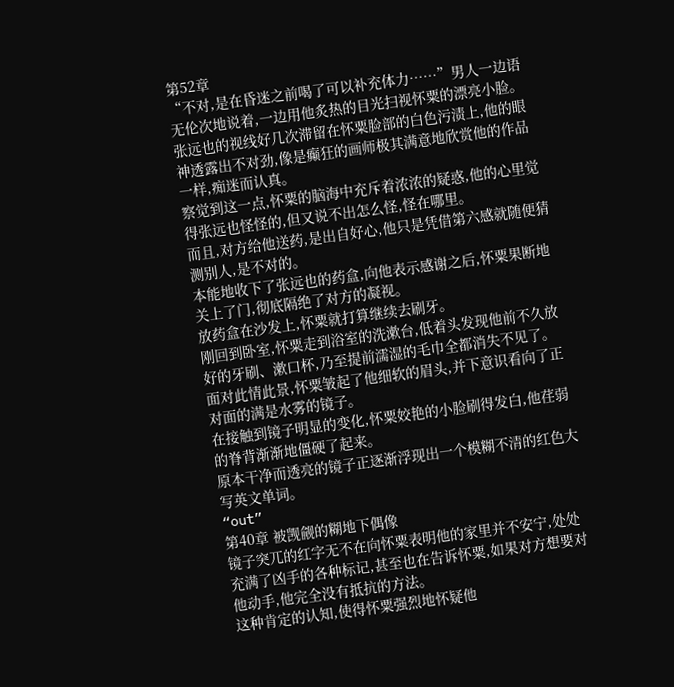第52章
“不对,是在昏迷之前喝了可以补充体力……”男人一边语无伦次地说着,一边用他炙热的目光扫视怀粟的漂亮小脸。
张远也的视线好几次滞留在怀粟脸部的白色污渍上,他的眼神透露出不对劲,像是癫狂的画师极其满意地欣赏他的作品一样,痴迷而认真。
察觉到这一点,怀粟的脑海中充斥着浓浓的疑惑,他的心里觉得张远也怪怪的,但又说不出怎么怪,怪在哪里。
而且,对方给他送药,是出自好心,他只是凭借第六感就随便猜测别人,是不对的。
本能地收下了张远也的药盒,向他表示感谢之后,怀粟果断地关上了门,彻底隔绝了对方的凝视。
放药盒在沙发上,怀粟就打算继续去刷牙。
刚回到卧室,怀粟走到浴室的洗漱台,低着头发现他前不久放好的牙刷、漱口杯,乃至提前濡湿的毛巾全都消失不见了。
面对此情此景,怀粟皱起了他细软的眉头,并下意识看向了正对面的满是水雾的镜子。
在接触到镜子明显的变化,怀粟姣艳的小脸刷得发白,他荏弱的脊背渐渐地僵硬了起来。
原本干净而透亮的镜子正逐渐浮现出一个模糊不清的红色大写英文单词。
“out”
第40章 被觊觎的糊地下偶像
镜子突兀的红字无不在向怀粟表明他的家里并不安宁,处处充满了凶手的各种标记,甚至也在告诉怀粟,如果对方想要对他动手,他完全没有抵抗的方法。
这种肯定的认知,使得怀粟强烈地怀疑他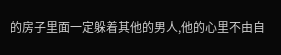的房子里面一定躲着其他的男人,他的心里不由自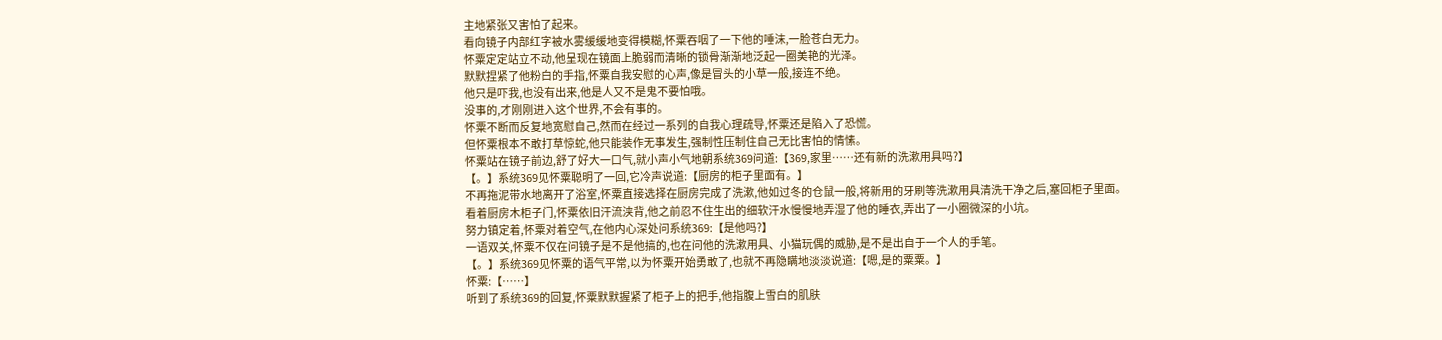主地紧张又害怕了起来。
看向镜子内部红字被水雾缓缓地变得模糊,怀粟吞咽了一下他的唾沫,一脸苍白无力。
怀粟定定站立不动,他呈现在镜面上脆弱而清晰的锁骨渐渐地泛起一圈美艳的光泽。
默默捏紧了他粉白的手指,怀粟自我安慰的心声,像是冒头的小草一般,接连不绝。
他只是吓我,也没有出来,他是人又不是鬼不要怕哦。
没事的,才刚刚进入这个世界,不会有事的。
怀粟不断而反复地宽慰自己,然而在经过一系列的自我心理疏导,怀粟还是陷入了恐慌。
但怀粟根本不敢打草惊蛇,他只能装作无事发生,强制性压制住自己无比害怕的情愫。
怀粟站在镜子前边,舒了好大一口气,就小声小气地朝系统369问道:【369,家里……还有新的洗漱用具吗?】
【。】系统369见怀粟聪明了一回,它冷声说道:【厨房的柜子里面有。】
不再拖泥带水地离开了浴室,怀粟直接选择在厨房完成了洗漱,他如过冬的仓鼠一般,将新用的牙刷等洗漱用具清洗干净之后,塞回柜子里面。
看着厨房木柜子门,怀粟依旧汗流浃背,他之前忍不住生出的细软汗水慢慢地弄湿了他的睡衣,弄出了一小圈微深的小坑。
努力镇定着,怀粟对着空气,在他内心深处问系统369:【是他吗?】
一语双关,怀粟不仅在问镜子是不是他搞的,也在问他的洗漱用具、小猫玩偶的威胁,是不是出自于一个人的手笔。
【。】系统369见怀粟的语气平常,以为怀粟开始勇敢了,也就不再隐瞒地淡淡说道:【嗯,是的粟粟。】
怀粟:【……】
听到了系统369的回复,怀粟默默握紧了柜子上的把手,他指腹上雪白的肌肤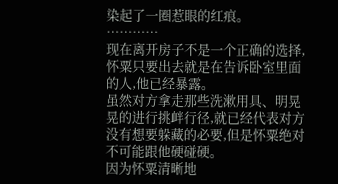染起了一圈惹眼的红痕。
…………
现在离开房子不是一个正确的选择,怀粟只要出去就是在告诉卧室里面的人,他已经暴露。
虽然对方拿走那些洗漱用具、明晃晃的进行挑衅行径,就已经代表对方没有想要躲藏的必要,但是怀粟绝对不可能跟他硬碰硬。
因为怀粟清晰地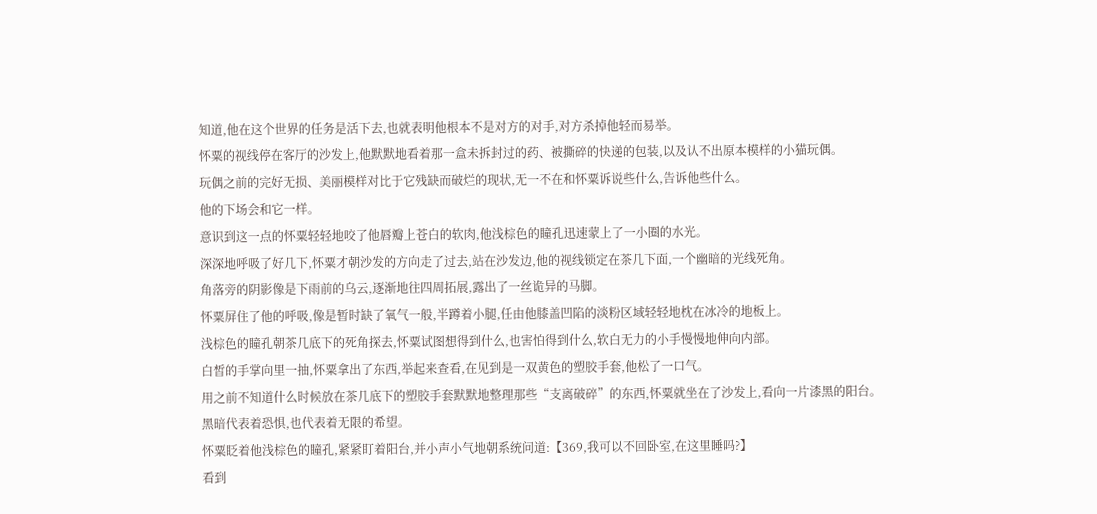知道,他在这个世界的任务是活下去,也就表明他根本不是对方的对手,对方杀掉他轻而易举。
怀粟的视线停在客厅的沙发上,他默默地看着那一盒未拆封过的药、被撕碎的快递的包装,以及认不出原本模样的小猫玩偶。
玩偶之前的完好无损、美丽模样对比于它残缺而破烂的现状,无一不在和怀粟诉说些什么,告诉他些什么。
他的下场会和它一样。
意识到这一点的怀粟轻轻地咬了他唇瓣上苍白的软肉,他浅棕色的瞳孔迅速蒙上了一小圈的水光。
深深地呼吸了好几下,怀粟才朝沙发的方向走了过去,站在沙发边,他的视线锁定在茶几下面,一个幽暗的光线死角。
角落旁的阴影像是下雨前的乌云,逐渐地往四周拓展,露出了一丝诡异的马脚。
怀粟屏住了他的呼吸,像是暂时缺了氧气一般,半蹲着小腿,任由他膝盖凹陷的淡粉区域轻轻地枕在冰冷的地板上。
浅棕色的瞳孔朝茶几底下的死角探去,怀粟试图想得到什么,也害怕得到什么,软白无力的小手慢慢地伸向内部。
白皙的手掌向里一抽,怀粟拿出了东西,举起来查看,在见到是一双黄色的塑胶手套,他松了一口气。
用之前不知道什么时候放在茶几底下的塑胶手套默默地整理那些“支离破碎”的东西,怀粟就坐在了沙发上,看向一片漆黑的阳台。
黑暗代表着恐惧,也代表着无限的希望。
怀粟眨着他浅棕色的瞳孔,紧紧盯着阳台,并小声小气地朝系统问道:【369,我可以不回卧室,在这里睡吗?】
看到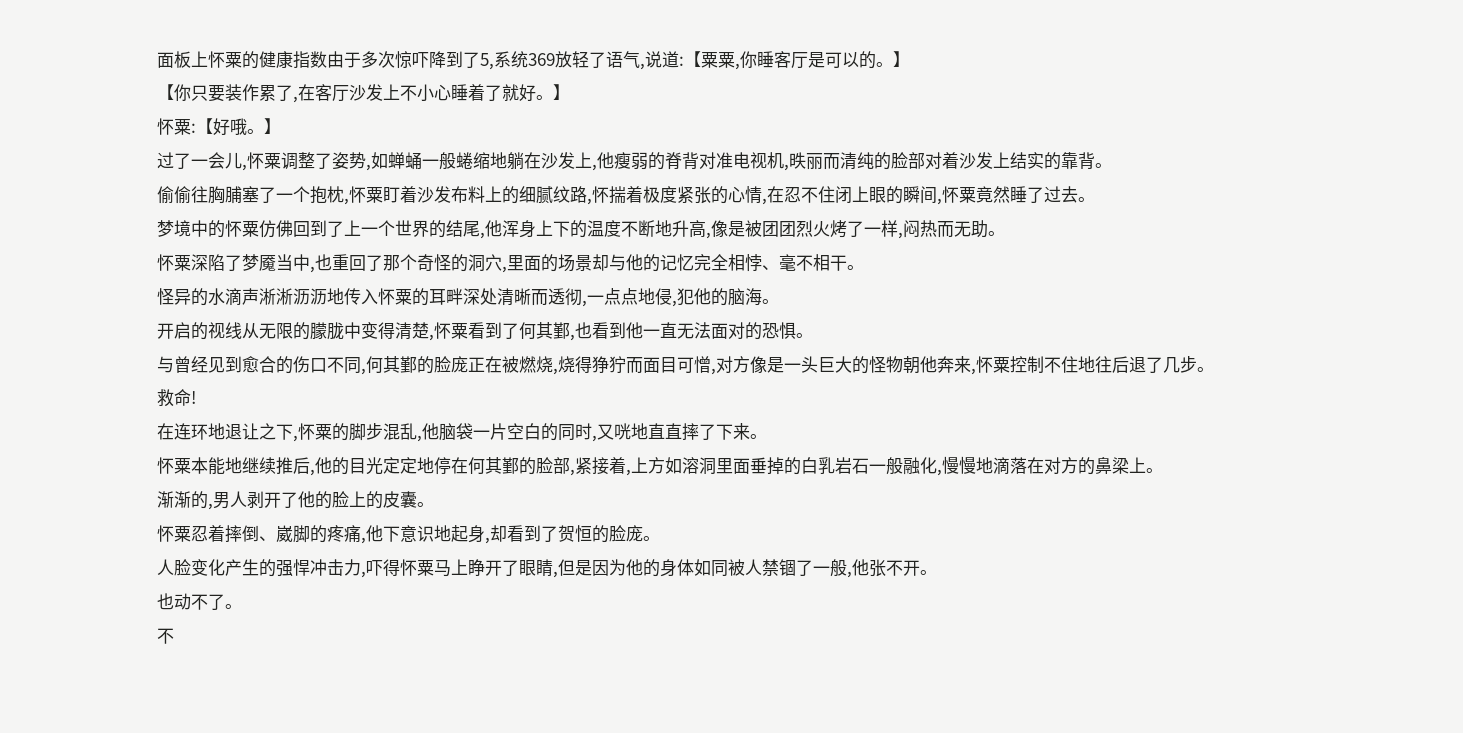面板上怀粟的健康指数由于多次惊吓降到了5,系统369放轻了语气,说道:【粟粟,你睡客厅是可以的。】
【你只要装作累了,在客厅沙发上不小心睡着了就好。】
怀粟:【好哦。】
过了一会儿,怀粟调整了姿势,如蝉蛹一般蜷缩地躺在沙发上,他瘦弱的脊背对准电视机,昳丽而清纯的脸部对着沙发上结实的靠背。
偷偷往胸脯塞了一个抱枕,怀粟盯着沙发布料上的细腻纹路,怀揣着极度紧张的心情,在忍不住闭上眼的瞬间,怀粟竟然睡了过去。
梦境中的怀粟仿佛回到了上一个世界的结尾,他浑身上下的温度不断地升高,像是被团团烈火烤了一样,闷热而无助。
怀粟深陷了梦魇当中,也重回了那个奇怪的洞穴,里面的场景却与他的记忆完全相悖、毫不相干。
怪异的水滴声淅淅沥沥地传入怀粟的耳畔深处清晰而透彻,一点点地侵,犯他的脑海。
开启的视线从无限的朦胧中变得清楚,怀粟看到了何其鄞,也看到他一直无法面对的恐惧。
与曾经见到愈合的伤口不同,何其鄞的脸庞正在被燃烧,烧得狰狞而面目可憎,对方像是一头巨大的怪物朝他奔来,怀粟控制不住地往后退了几步。
救命!
在连环地退让之下,怀粟的脚步混乱,他脑袋一片空白的同时,又咣地直直摔了下来。
怀粟本能地继续推后,他的目光定定地停在何其鄞的脸部,紧接着,上方如溶洞里面垂掉的白乳岩石一般融化,慢慢地滴落在对方的鼻梁上。
渐渐的,男人剥开了他的脸上的皮囊。
怀粟忍着摔倒、崴脚的疼痛,他下意识地起身,却看到了贺恒的脸庞。
人脸变化产生的强悍冲击力,吓得怀粟马上睁开了眼睛,但是因为他的身体如同被人禁锢了一般,他张不开。
也动不了。
不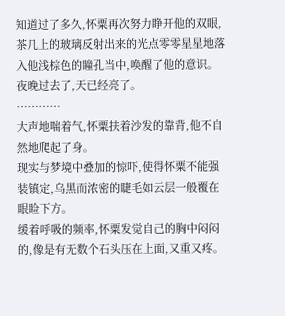知道过了多久,怀粟再次努力睁开他的双眼,茶几上的玻璃反射出来的光点零零星星地落入他浅棕色的瞳孔当中,唤醒了他的意识。
夜晚过去了,天已经亮了。
…………
大声地喘着气,怀粟扶着沙发的靠背,他不自然地爬起了身。
现实与梦境中叠加的惊吓,使得怀粟不能强装镇定,乌黑而浓密的睫毛如云层一般覆在眼睑下方。
缓着呼吸的频率,怀粟发觉自己的胸中闷闷的,像是有无数个石头压在上面,又重又疼。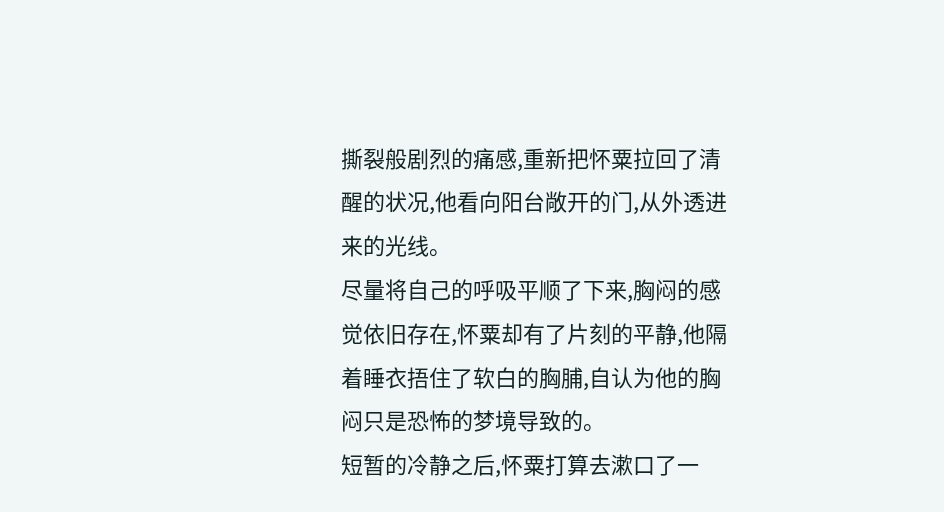撕裂般剧烈的痛感,重新把怀粟拉回了清醒的状况,他看向阳台敞开的门,从外透进来的光线。
尽量将自己的呼吸平顺了下来,胸闷的感觉依旧存在,怀粟却有了片刻的平静,他隔着睡衣捂住了软白的胸脯,自认为他的胸闷只是恐怖的梦境导致的。
短暂的冷静之后,怀粟打算去漱口了一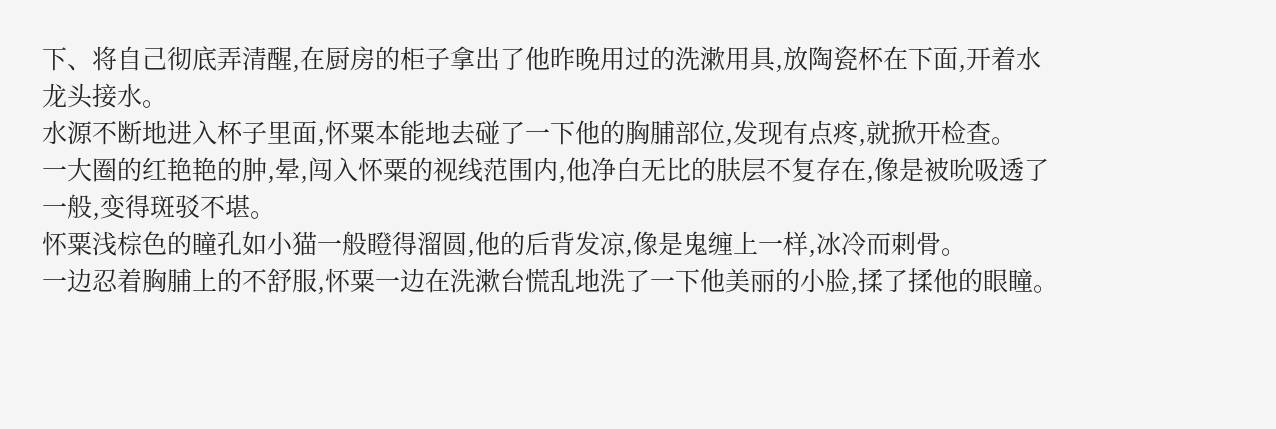下、将自己彻底弄清醒,在厨房的柜子拿出了他昨晚用过的洗漱用具,放陶瓷杯在下面,开着水龙头接水。
水源不断地进入杯子里面,怀粟本能地去碰了一下他的胸脯部位,发现有点疼,就掀开检查。
一大圈的红艳艳的肿,晕,闯入怀粟的视线范围内,他净白无比的肤层不复存在,像是被吮吸透了一般,变得斑驳不堪。
怀粟浅棕色的瞳孔如小猫一般瞪得溜圆,他的后背发凉,像是鬼缠上一样,冰冷而刺骨。
一边忍着胸脯上的不舒服,怀粟一边在洗漱台慌乱地洗了一下他美丽的小脸,揉了揉他的眼瞳。